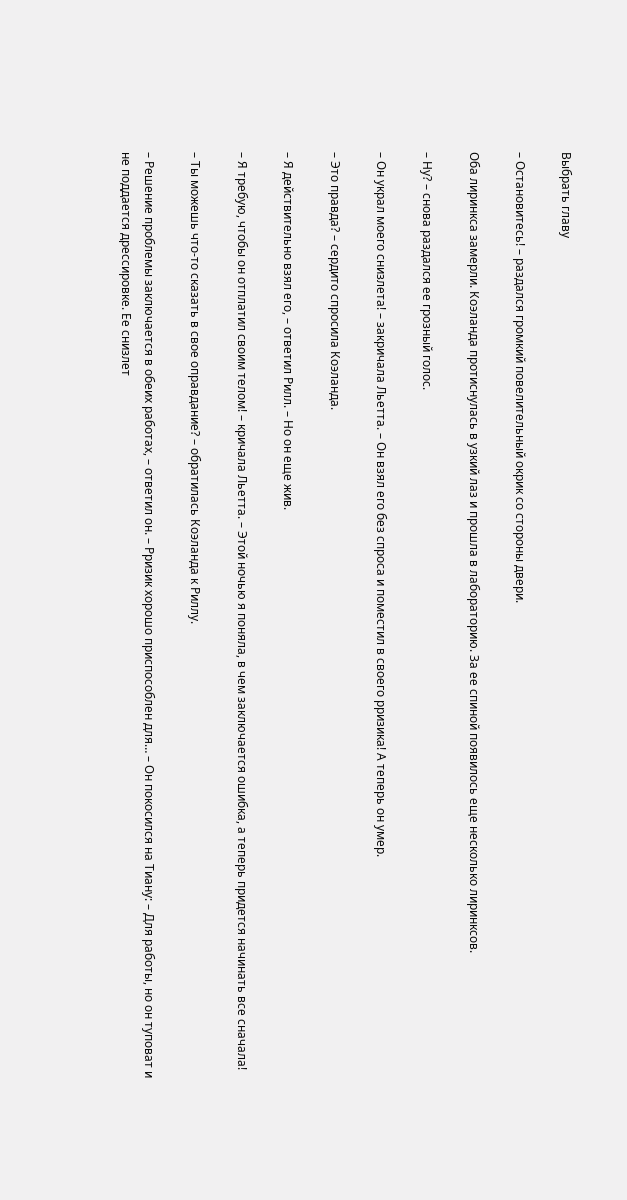Выбрать главу

– Остановитесь! – раздался громкий повелительный окрик со стороны двери.

Оба лиринкса замерли. Коэланда протиснулась в узкий лаз и прошла в лабораторию. За ее спиной появилось еще несколько лиринксов.

– Ну? – снова раздался ее грозный голос.

– Он украл моего снизлета! – закричала Льетта. – Он взял его без спроса и поместил в своего рризика! А теперь он умер.

– Это правда? – сердито спросила Коэланда.

– Я действительно взял его, – ответил Рилл. – Но он еще жив.

– Я требую, чтобы он отплатил своим телом! – кричала Льетта. – Этой ночью я поняла, в чем заключается ошибка, а теперь придется начинать все сначала!

– Ты можешь что-то сказать в свое оправдание? – обратилась Коэланда к Риллу.

– Решение проблемы заключается в обеих работах, – ответил он. – Рризик хорошо приспособлен для… – Он покосился на Тиану: – Для работы, но он туповат и не поддается дрессировке. Ее снизлет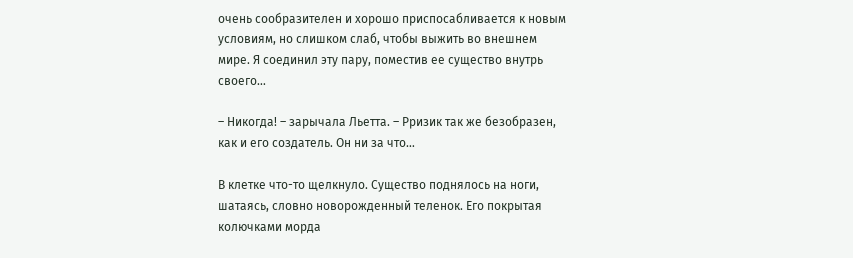очень сообразителен и хорошо приспосабливается к новым условиям, но слишком слаб, чтобы выжить во внешнем мире. Я соединил эту пару, поместив ее существо внутрь своего…

– Никогда! – зарычала Льетта. – Рризик так же безобразен, как и его создатель. Он ни за что…

В клетке что-то щелкнуло. Существо поднялось на ноги, шатаясь, словно новорожденный теленок. Его покрытая колючками морда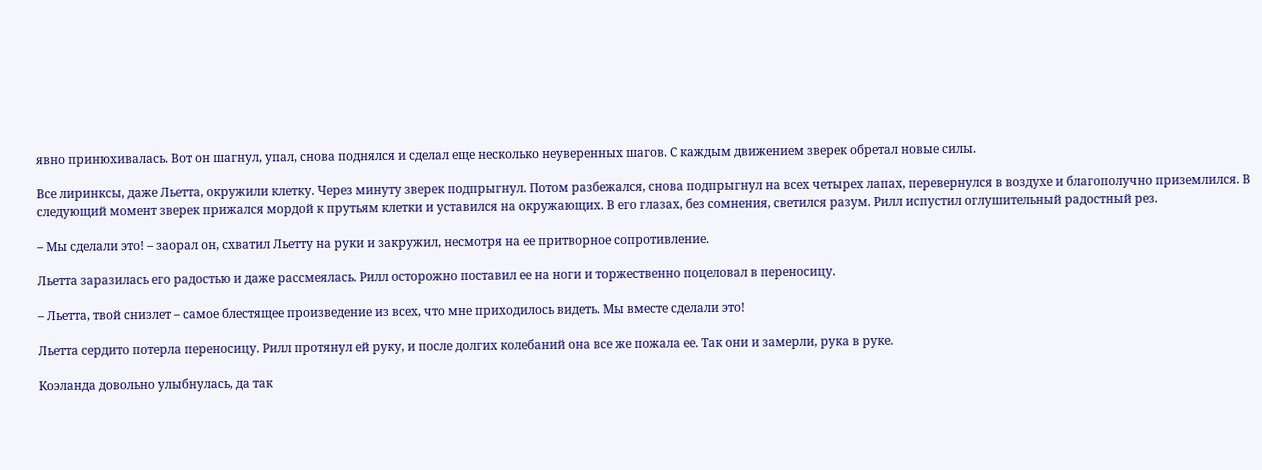явно принюхивалась. Вот он шагнул, упал, снова поднялся и сделал еще несколько неуверенных шагов. С каждым движением зверек обретал новые силы.

Все лиринксы, даже Льетта, окружили клетку. Через минуту зверек подпрыгнул. Потом разбежался, снова подпрыгнул на всех четырех лапах, перевернулся в воздухе и благополучно приземлился. В следующий момент зверек прижался мордой к прутьям клетки и уставился на окружающих. В его глазах, без сомнения, светился разум. Рилл испустил оглушительный радостный рез.

– Мы сделали это! – заорал он, схватил Льетту на руки и закружил, несмотря на ее притворное сопротивление.

Льетта заразилась его радостью и даже рассмеялась. Рилл осторожно поставил ее на ноги и торжественно поцеловал в переносицу.

– Льетта, твой снизлет – самое блестящее произведение из всех, что мне приходилось видеть. Мы вместе сделали это!

Льетта сердито потерла переносицу. Рилл протянул ей руку, и после долгих колебаний она все же пожала ее. Так они и замерли, рука в руке.

Коэланда довольно улыбнулась, да так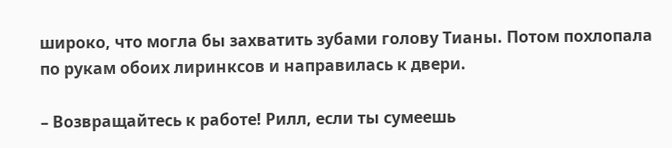широко, что могла бы захватить зубами голову Тианы. Потом похлопала по рукам обоих лиринксов и направилась к двери.

– Возвращайтесь к работе! Рилл, если ты сумеешь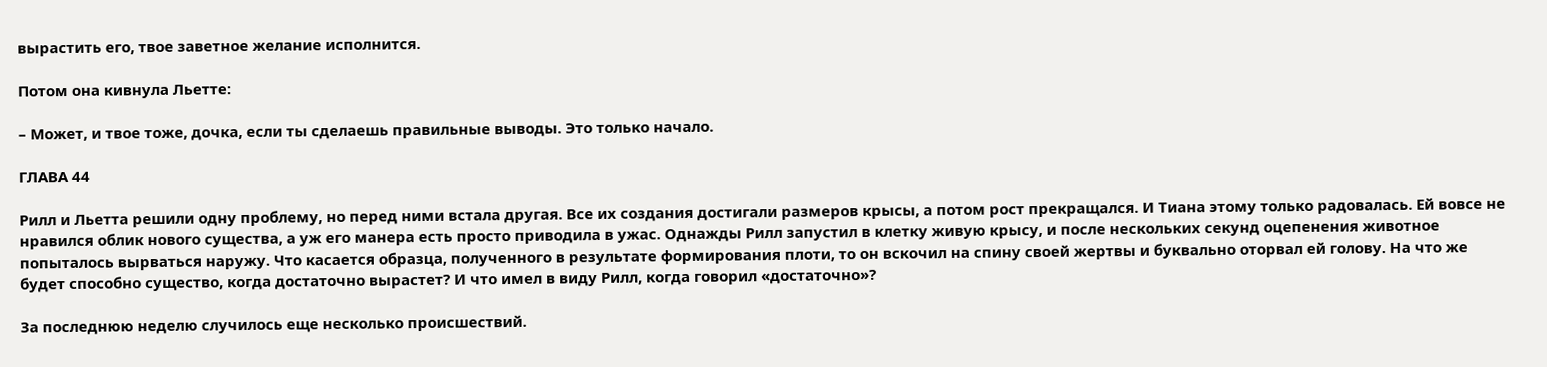вырастить его, твое заветное желание исполнится.

Потом она кивнула Льетте:

– Может, и твое тоже, дочка, если ты сделаешь правильные выводы. Это только начало.

ГЛАВА 44

Рилл и Льетта решили одну проблему, но перед ними встала другая. Все их создания достигали размеров крысы, а потом рост прекращался. И Тиана этому только радовалась. Ей вовсе не нравился облик нового существа, а уж его манера есть просто приводила в ужас. Однажды Рилл запустил в клетку живую крысу, и после нескольких секунд оцепенения животное попыталось вырваться наружу. Что касается образца, полученного в результате формирования плоти, то он вскочил на спину своей жертвы и буквально оторвал ей голову. На что же будет способно существо, когда достаточно вырастет? И что имел в виду Рилл, когда говорил «достаточно»?

За последнюю неделю случилось еще несколько происшествий.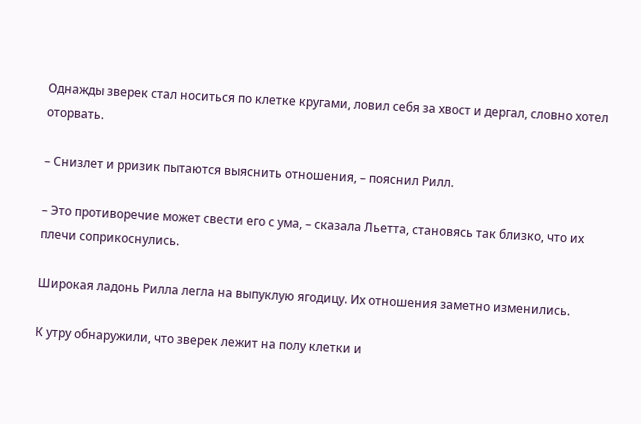Однажды зверек стал носиться по клетке кругами, ловил себя за хвост и дергал, словно хотел оторвать.

– Снизлет и рризик пытаются выяснить отношения, – пояснил Рилл.

– Это противоречие может свести его с ума, – сказала Льетта, становясь так близко, что их плечи соприкоснулись.

Широкая ладонь Рилла легла на выпуклую ягодицу. Их отношения заметно изменились.

К утру обнаружили, что зверек лежит на полу клетки и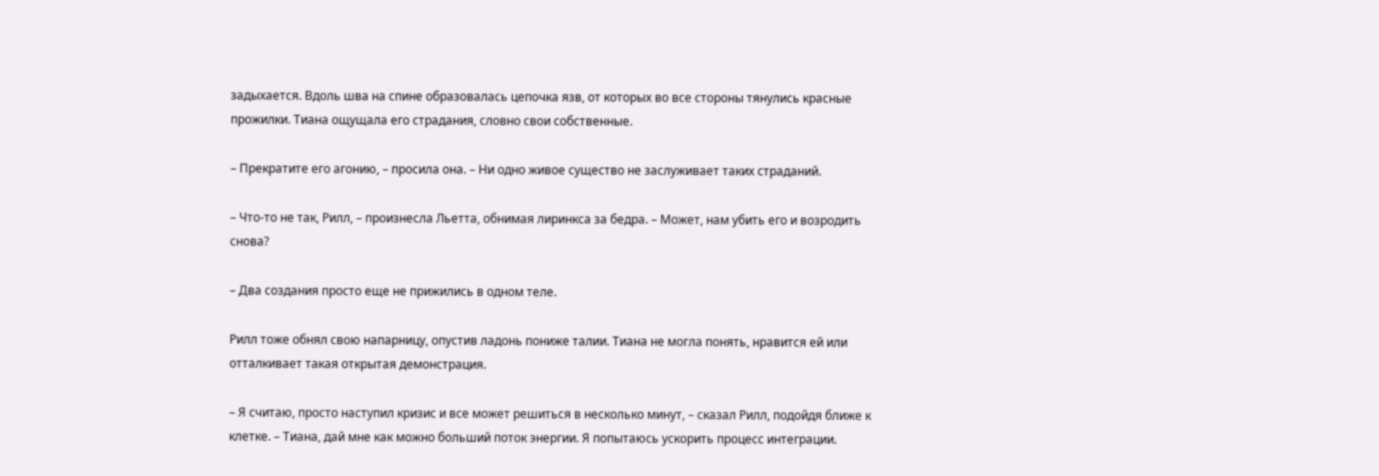задыхается. Вдоль шва на спине образовалась цепочка язв, от которых во все стороны тянулись красные прожилки. Тиана ощущала его страдания, словно свои собственные.

– Прекратите его агонию, – просила она. – Ни одно живое существо не заслуживает таких страданий.

– Что-то не так, Рилл, – произнесла Льетта, обнимая лиринкса за бедра. – Может, нам убить его и возродить снова?

– Два создания просто еще не прижились в одном теле.

Рилл тоже обнял свою напарницу, опустив ладонь пониже талии. Тиана не могла понять, нравится ей или отталкивает такая открытая демонстрация.

– Я считаю, просто наступил кризис и все может решиться в несколько минут, – сказал Рилл, подойдя ближе к клетке. – Тиана, дай мне как можно больший поток энергии. Я попытаюсь ускорить процесс интеграции.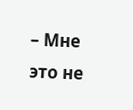– Мне это не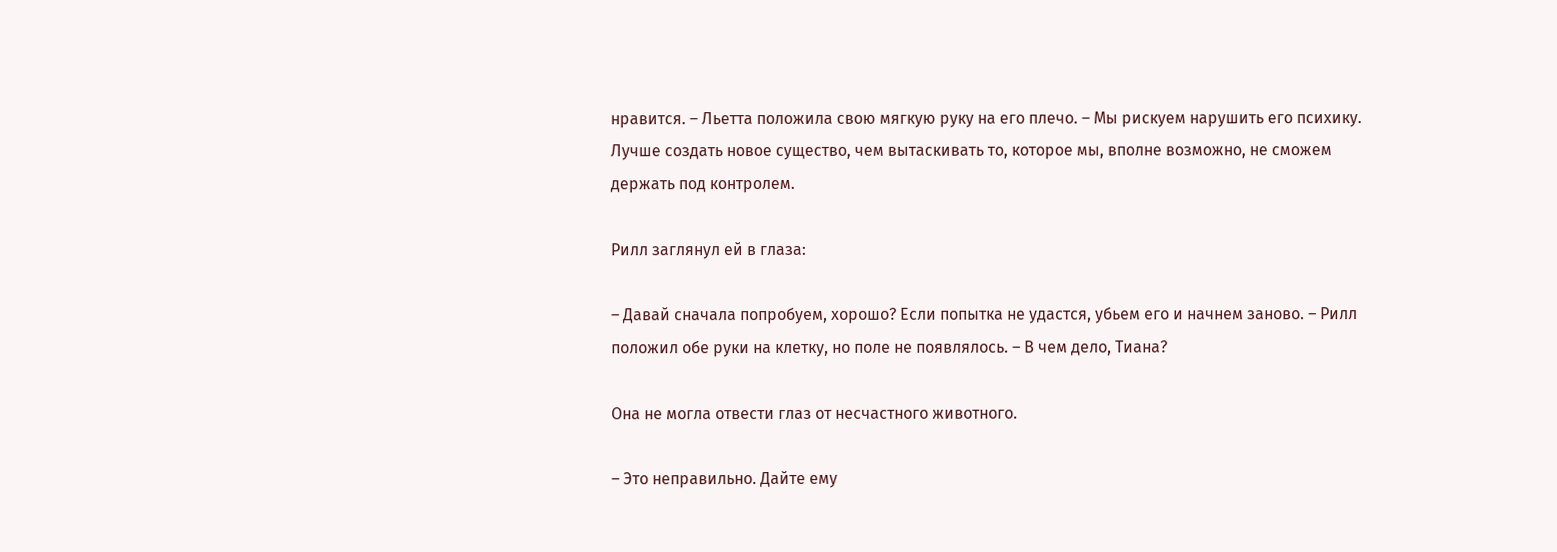нравится. – Льетта положила свою мягкую руку на его плечо. – Мы рискуем нарушить его психику. Лучше создать новое существо, чем вытаскивать то, которое мы, вполне возможно, не сможем держать под контролем.

Рилл заглянул ей в глаза:

– Давай сначала попробуем, хорошо? Если попытка не удастся, убьем его и начнем заново. – Рилл положил обе руки на клетку, но поле не появлялось. – В чем дело, Тиана?

Она не могла отвести глаз от несчастного животного.

– Это неправильно. Дайте ему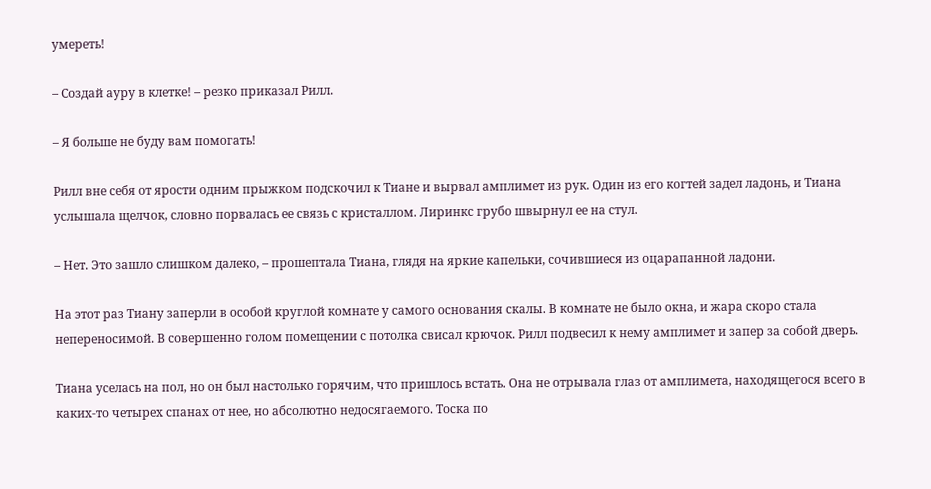умереть!

– Создай ауру в клетке! – резко приказал Рилл.

– Я больше не буду вам помогать!

Рилл вне себя от ярости одним прыжком подскочил к Тиане и вырвал амплимет из рук. Один из его когтей задел ладонь, и Тиана услышала щелчок, словно порвалась ее связь с кристаллом. Лиринкс грубо швырнул ее на стул.

– Нет. Это зашло слишком далеко, – прошептала Тиана, глядя на яркие капельки, сочившиеся из оцарапанной ладони.

На этот раз Тиану заперли в особой круглой комнате у самого основания скалы. В комнате не было окна, и жара скоро стала непереносимой. В совершенно голом помещении с потолка свисал крючок. Рилл подвесил к нему амплимет и запер за собой дверь.

Тиана уселась на пол, но он был настолько горячим, что пришлось встать. Она не отрывала глаз от амплимета, находящегося всего в каких-то четырех спанах от нее, но абсолютно недосягаемого. Тоска по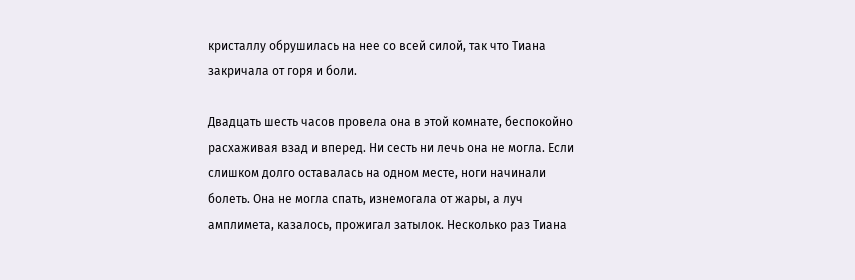кристаллу обрушилась на нее со всей силой, так что Тиана закричала от горя и боли.

Двадцать шесть часов провела она в этой комнате, беспокойно расхаживая взад и вперед. Ни сесть ни лечь она не могла. Если слишком долго оставалась на одном месте, ноги начинали болеть. Она не могла спать, изнемогала от жары, а луч амплимета, казалось, прожигал затылок. Несколько раз Тиана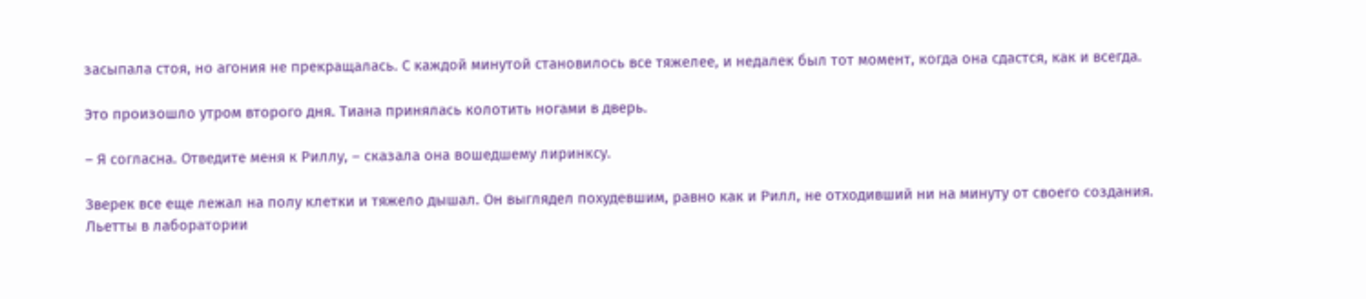засыпала стоя, но агония не прекращалась. С каждой минутой становилось все тяжелее, и недалек был тот момент, когда она сдастся, как и всегда.

Это произошло утром второго дня. Тиана принялась колотить ногами в дверь.

– Я согласна. Отведите меня к Риллу, – сказала она вошедшему лиринксу.

Зверек все еще лежал на полу клетки и тяжело дышал. Он выглядел похудевшим, равно как и Рилл, не отходивший ни на минуту от своего создания. Льетты в лаборатории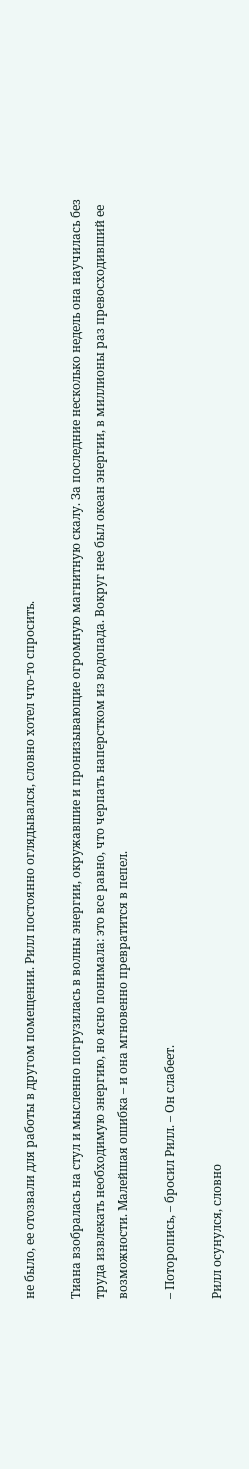не было, ее отозвали для работы в другом помещении. Рилл постоянно оглядывался, словно хотел что-то спросить.

Тиана взобралась на стул и мысленно погрузилась в волны энергии, окружавшие и пронизывающие огромную магнитную скалу. За последние несколько недель она научилась без труда извлекать необходимую энергию, но ясно понимала: это все равно, что черпать наперстком из водопада. Вокруг нее был океан энергии, в миллионы раз превосходивший ее возможности. Малейшая ошибка – и она мгновенно превратится в пепел.

– Поторопись, – бросил Рилл. – Он слабеет.

Рилл осунулся, словно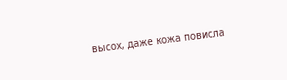высох, даже кожа повисла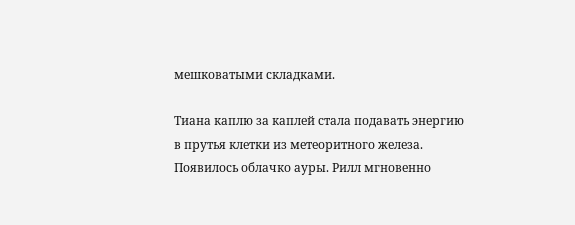мешковатыми складками.

Тиана каплю за каплей стала подавать энергию в прутья клетки из метеоритного железа. Появилось облачко ауры. Рилл мгновенно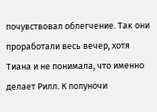почувствовал облегчение. Так они проработали весь вечер, хотя Тиана и не понимала, что именно делает Рилл. К полуночи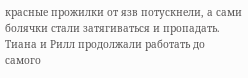красные прожилки от язв потускнели, а сами болячки стали затягиваться и пропадать. Тиана и Рилл продолжали работать до самого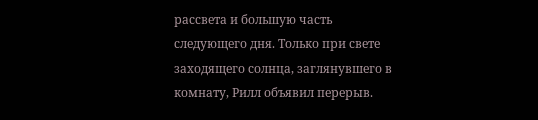рассвета и большую часть следующего дня. Только при свете заходящего солнца, заглянувшего в комнату, Рилл объявил перерыв.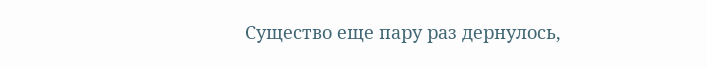Существо еще пару раз дернулось,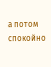а потом спокойно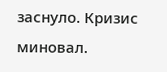заснуло. Кризис миновал.